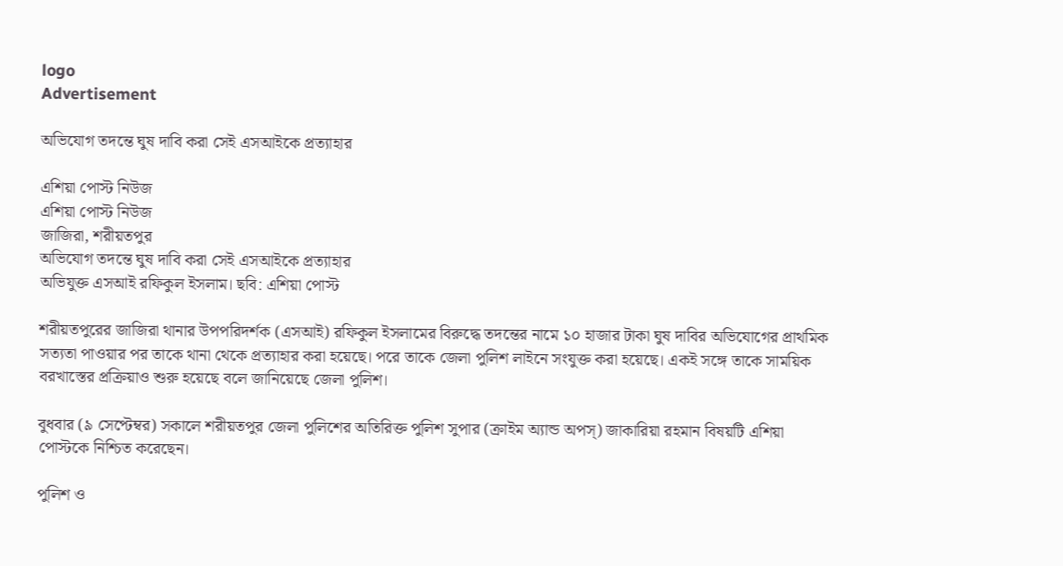logo
Advertisement

অভিযোগ তদন্তে ঘুষ দাবি করা সেই এসআইকে প্রত্যাহার

এশিয়া পোস্ট নিউজ
এশিয়া পোস্ট নিউজ
জাজিরা, শরীয়তপুর
অভিযোগ তদন্তে ঘুষ দাবি করা সেই এসআইকে প্রত্যাহার
অভিযুক্ত এসআই রফিকুল ইসলাম। ছবি: এশিয়া পোস্ট

শরীয়তপুরের জাজিরা থানার উপপরিদর্শক (এসআই) রফিকুল ইসলামের বিরুদ্ধে তদন্তের নামে ১০ হাজার টাকা ঘুষ দাবির অভিযোগের প্রাথমিক সত্যতা পাওয়ার পর তাকে থানা থেকে প্রত্যাহার করা হয়েছে। পরে তাকে জেলা পুলিশ লাইনে সংযুক্ত করা হয়েছে। একই সঙ্গে তাকে সাময়িক বরখাস্তের প্রক্রিয়াও শুরু হয়েছে বলে জানিয়েছে জেলা পুলিশ।

বুধবার (৯ সেপ্টেম্বর) সকালে শরীয়তপুর জেলা পুলিশের অতিরিক্ত পুলিশ সুপার (ক্রাইম অ্যান্ড অপস্) জাকারিয়া রহমান বিষয়টি এশিয়া পোস্টকে নিশ্চিত করেছেন।

পুলিশ ও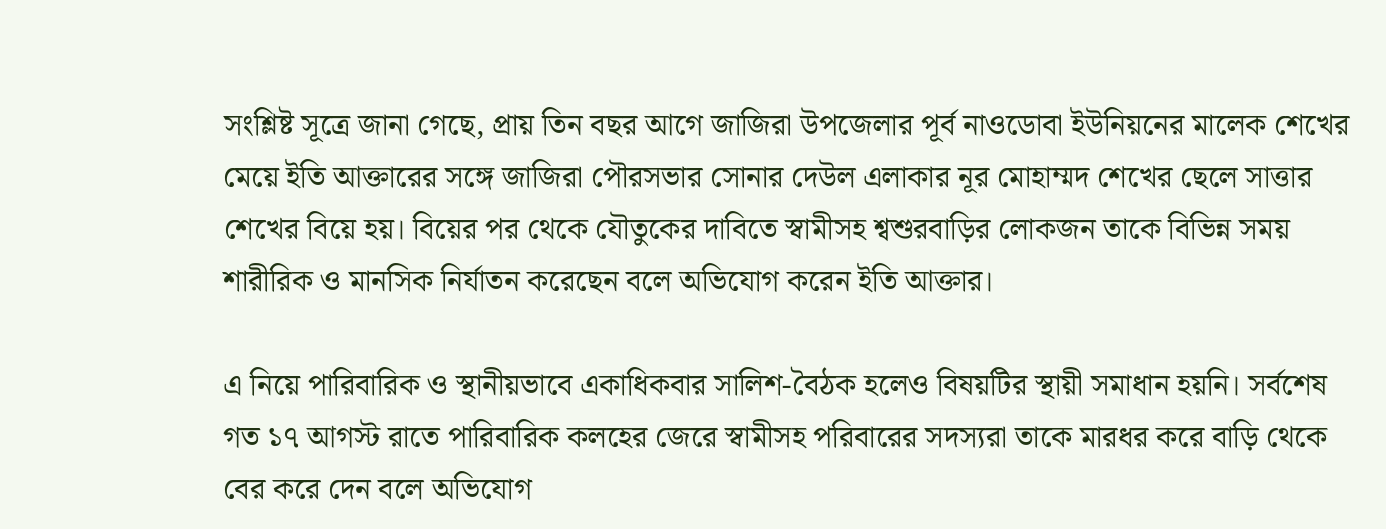সংশ্লিষ্ট সূত্রে জানা গেছে, প্রায় তিন বছর আগে জাজিরা উপজেলার পূর্ব নাওডোবা ইউনিয়নের মালেক শেখের মেয়ে ইতি আক্তারের সঙ্গে জাজিরা পৌরসভার সোনার দেউল এলাকার নূর মোহাম্মদ শেখের ছেলে সাত্তার শেখের বিয়ে হয়। বিয়ের পর থেকে যৌতুকের দাবিতে স্বামীসহ শ্বশুরবাড়ির লোকজন তাকে বিভিন্ন সময় শারীরিক ও মানসিক নির্যাতন করেছেন বলে অভিযোগ করেন ইতি আক্তার।

এ নিয়ে পারিবারিক ও স্থানীয়ভাবে একাধিকবার সালিশ-বৈঠক হলেও বিষয়টির স্থায়ী সমাধান হয়নি। সর্বশেষ গত ১৭ আগস্ট রাতে পারিবারিক কলহের জেরে স্বামীসহ পরিবারের সদস্যরা তাকে মারধর করে বাড়ি থেকে বের করে দেন বলে অভিযোগ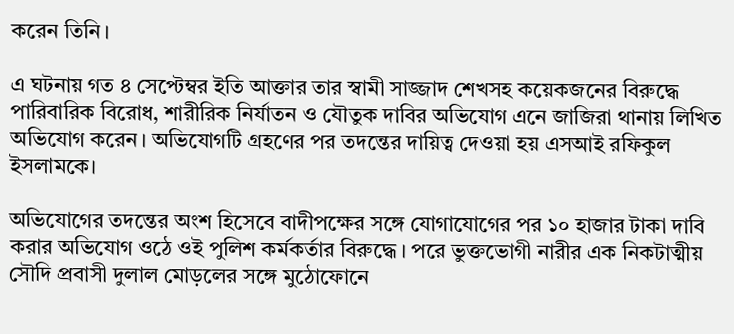করেন তিনি।

এ ঘটনায় গত ৪ সেপ্টেম্বর ইতি আক্তার তার স্বামী সাজ্জাদ শেখসহ কয়েকজনের বিরুদ্ধে পারিবারিক বিরোধ, শারীরিক নির্যাতন ও যৌতুক দাবির অভিযোগ এনে জাজিরা থানায় লিখিত অভিযোগ করেন। অভিযোগটি গ্রহণের পর তদন্তের দায়িত্ব দেওয়া হয় এসআই রফিকুল ইসলামকে।

অভিযোগের তদন্তের অংশ হিসেবে বাদীপক্ষের সঙ্গে যোগাযোগের পর ১০ হাজার টাকা দাবি করার অভিযোগ ওঠে ওই পুলিশ কর্মকর্তার বিরুদ্ধে। পরে ভুক্তভোগী নারীর এক নিকটাত্মীয় সৌদি প্রবাসী দুলাল মোড়লের সঙ্গে মুঠোফোনে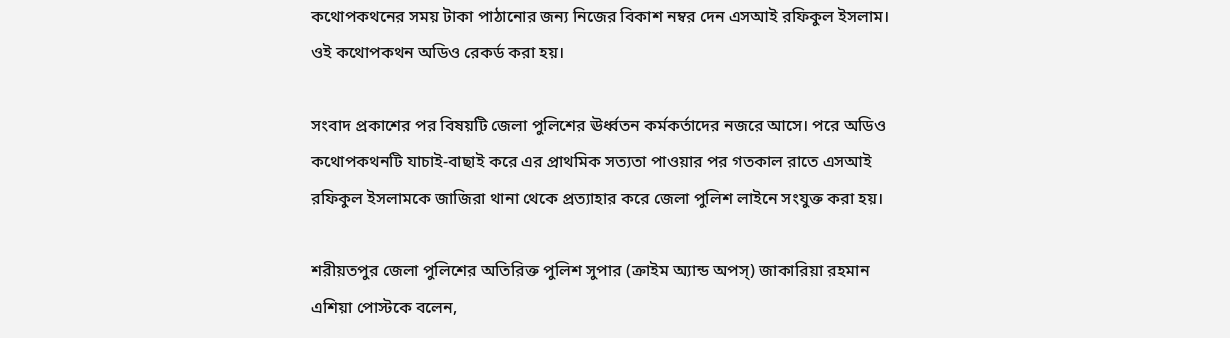কথোপকথনের সময় টাকা পাঠানোর জন্য নিজের বিকাশ নম্বর দেন এসআই রফিকুল ইসলাম। ওই কথোপকথন অডিও রেকর্ড করা হয়।

সংবাদ প্রকাশের পর বিষয়টি জেলা পুলিশের ঊর্ধ্বতন কর্মকর্তাদের নজরে আসে। পরে অডিও কথোপকথনটি যাচাই-বাছাই করে এর প্রাথমিক সত্যতা পাওয়ার পর গতকাল রাতে এসআই রফিকুল ইসলামকে জাজিরা থানা থেকে প্রত্যাহার করে জেলা পুলিশ লাইনে সংযুক্ত করা হয়।

শরীয়তপুর জেলা পুলিশের অতিরিক্ত পুলিশ সুপার (ক্রাইম অ্যান্ড অপস্) জাকারিয়া রহমান এশিয়া পোস্টকে বলেন,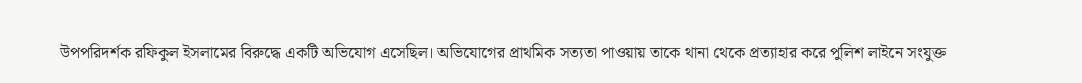উপপরিদর্শক রফিকুল ইসলামের বিরুদ্ধে একটি অভিযোগ এসেছিল। অভিযোগের প্রাথমিক সত্যতা পাওয়ায় তাকে থানা থেকে প্রত্যাহার করে পুলিশ লাইনে সংযুক্ত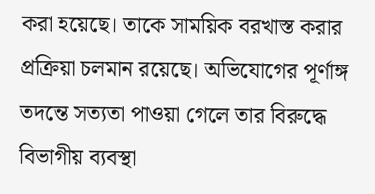করা হয়েছে। তাকে সাময়িক বরখাস্ত করার প্রক্রিয়া চলমান রয়েছে। অভিযোগের পূর্ণাঙ্গ তদন্তে সত্যতা পাওয়া গেলে তার বিরুদ্ধে বিভাগীয় ব্যবস্থা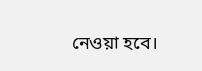নেওয়া হবে।